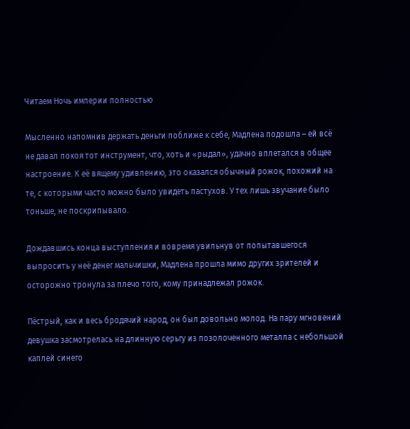Читаем Ночь империи полностью

Мысленно напомнив держать деньги поближе к себе, Мадлена подошла – ей всё не давал покоя тот инструмент, что, хоть и «рыдал», удачно вплетался в общее настроение. К её вящему удивлению, это оказался обычный рожок, похожий на те, с которыми часто можно было увидеть пастухов. У тех лишь звучание было тоньше, не поскрипывало.

Дождавшись конца выступления и вовремя увильнув от попытавшегося выпросить у неё денег мальчишки, Мадлена прошла мимо других зрителей и осторожно тронула за плечо того, кому принадлежал рожок.

Пёстрый, как и весь бродячий народ, он был довольно молод. На пару мгновений девушка засмотрелась на длинную серьгу из позолоченного металла с небольшой каплей синего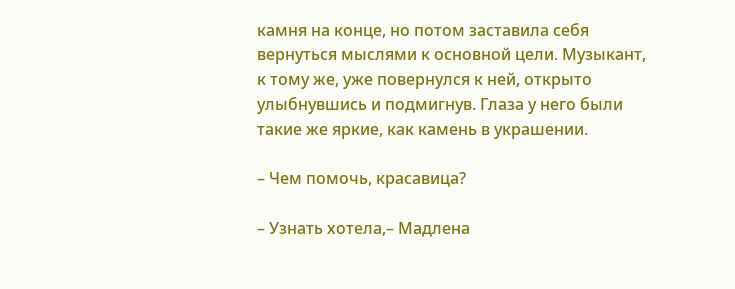камня на конце, но потом заставила себя вернуться мыслями к основной цели. Музыкант, к тому же, уже повернулся к ней, открыто улыбнувшись и подмигнув. Глаза у него были такие же яркие, как камень в украшении.

– Чем помочь, красавица?

– Узнать хотела,– Мадлена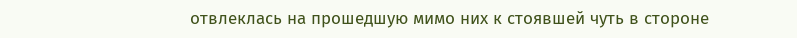отвлеклась на прошедшую мимо них к стоявшей чуть в стороне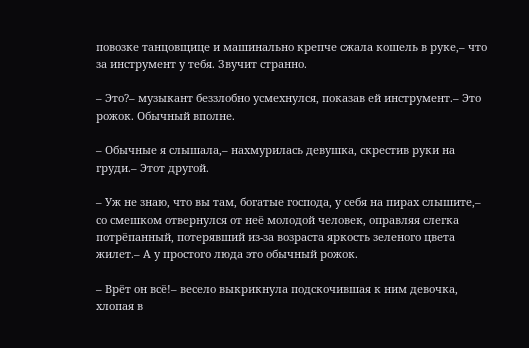повозке танцовщице и машинально крепче сжала кошель в руке,– что за инструмент у тебя. Звучит странно.

– Это?– музыкант беззлобно усмехнулся, показав ей инструмент.– Это рожок. Обычный вполне.

– Обычные я слышала,– нахмурилась девушка, скрестив руки на груди.– Этот другой.

– Уж не знаю, что вы там, богатые господа, у себя на пирах слышите,– со смешком отвернулся от неё молодой человек, оправляя слегка потрёпанный, потерявший из-за возраста яркость зеленого цвета жилет.– А у простого люда это обычный рожок.

– Врёт он всё!– весело выкрикнула подскочившая к ним девочка, хлопая в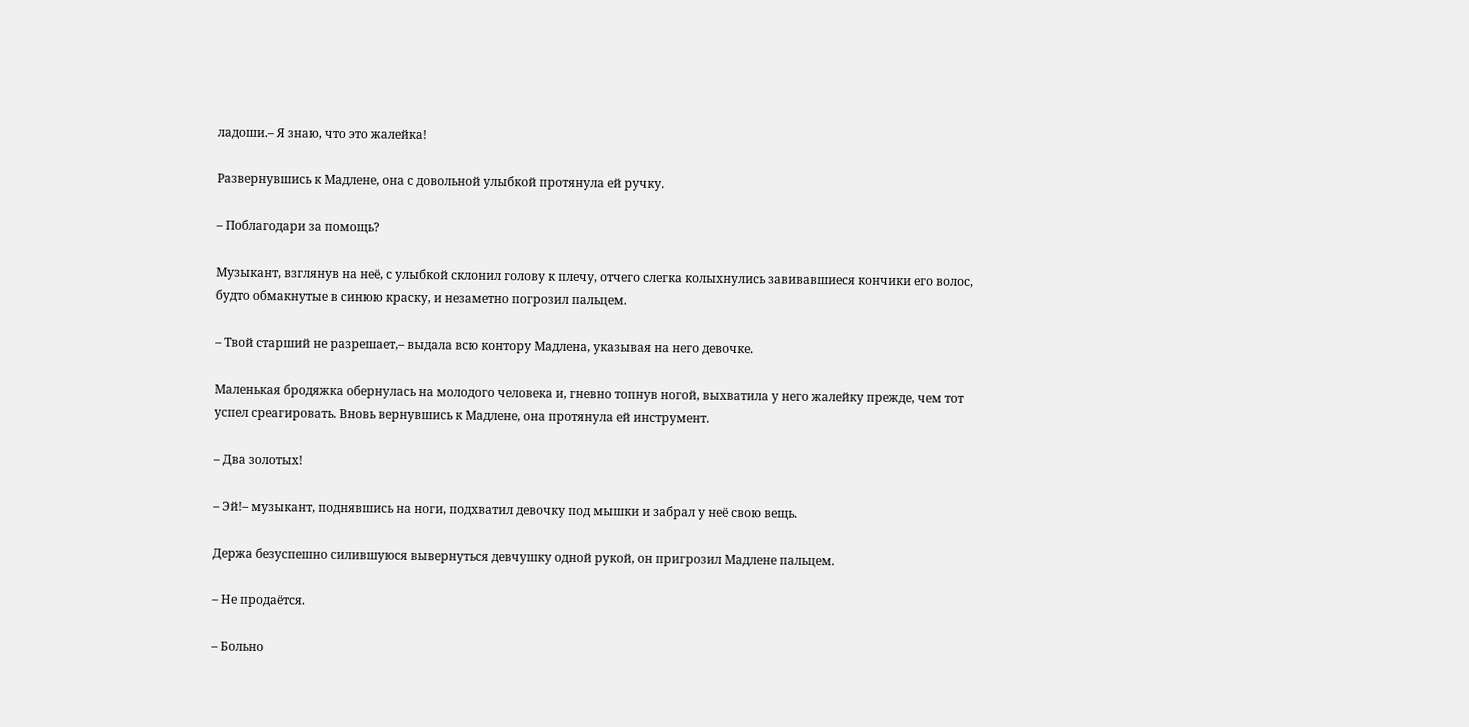ладоши.– Я знаю, что это жалейка!

Развернувшись к Мадлене, она с довольной улыбкой протянула ей ручку.

– Поблагодари за помощь?

Музыкант, взглянув на неё, с улыбкой склонил голову к плечу, отчего слегка колыхнулись завивавшиеся кончики его волос, будто обмакнутые в синюю краску, и незаметно погрозил пальцем.

– Твой старший не разрешает,– выдала всю контору Мадлена, указывая на него девочке.

Маленькая бродяжка обернулась на молодого человека и, гневно топнув ногой, выхватила у него жалейку прежде, чем тот успел среагировать. Вновь вернувшись к Мадлене, она протянула ей инструмент.

– Два золотых!

– Эй!– музыкант, поднявшись на ноги, подхватил девочку под мышки и забрал у неё свою вещь.

Держа безуспешно силившуюся вывернуться девчушку одной рукой, он пригрозил Мадлене пальцем.

– Не продаётся.

– Больно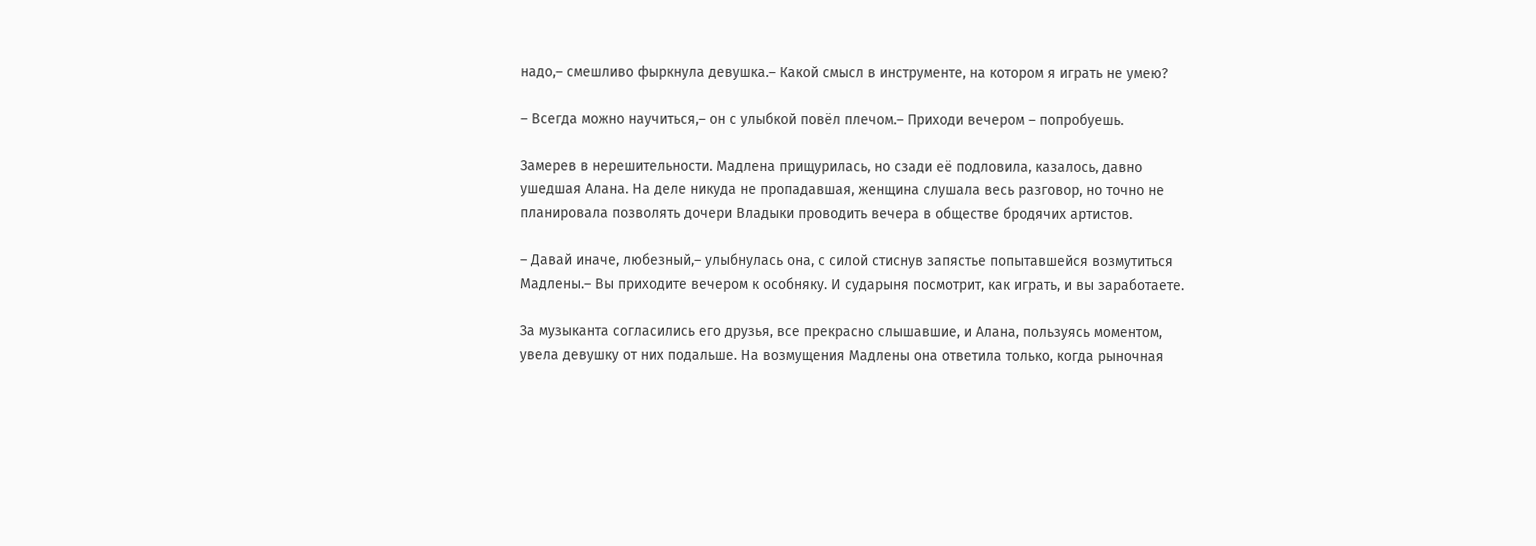надо,– смешливо фыркнула девушка.– Какой смысл в инструменте, на котором я играть не умею?

– Всегда можно научиться,– он с улыбкой повёл плечом.– Приходи вечером – попробуешь.

Замерев в нерешительности. Мадлена прищурилась, но сзади её подловила, казалось, давно ушедшая Алана. На деле никуда не пропадавшая, женщина слушала весь разговор, но точно не планировала позволять дочери Владыки проводить вечера в обществе бродячих артистов.

– Давай иначе, любезный,– улыбнулась она, с силой стиснув запястье попытавшейся возмутиться Мадлены.– Вы приходите вечером к особняку. И сударыня посмотрит, как играть, и вы заработаете.

За музыканта согласились его друзья, все прекрасно слышавшие, и Алана, пользуясь моментом, увела девушку от них подальше. На возмущения Мадлены она ответила только, когда рыночная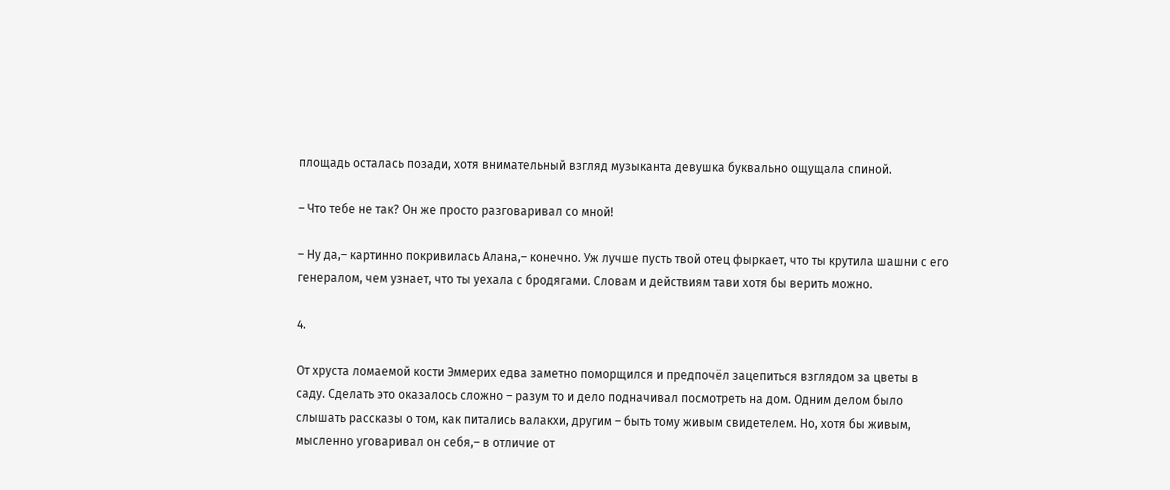площадь осталась позади, хотя внимательный взгляд музыканта девушка буквально ощущала спиной.

– Что тебе не так? Он же просто разговаривал со мной!

– Ну да,– картинно покривилась Алана,– конечно. Уж лучше пусть твой отец фыркает, что ты крутила шашни с его генералом, чем узнает, что ты уехала с бродягами. Словам и действиям тави хотя бы верить можно.

4.

От хруста ломаемой кости Эммерих едва заметно поморщился и предпочёл зацепиться взглядом за цветы в саду. Сделать это оказалось сложно – разум то и дело подначивал посмотреть на дом. Одним делом было слышать рассказы о том, как питались валакхи, другим – быть тому живым свидетелем. Но, хотя бы живым, мысленно уговаривал он себя,– в отличие от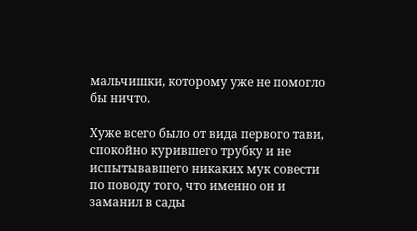мальчишки, которому уже не помогло бы ничто.

Хуже всего было от вида первого тави, спокойно курившего трубку и не испытывавшего никаких мук совести по поводу того, что именно он и заманил в сады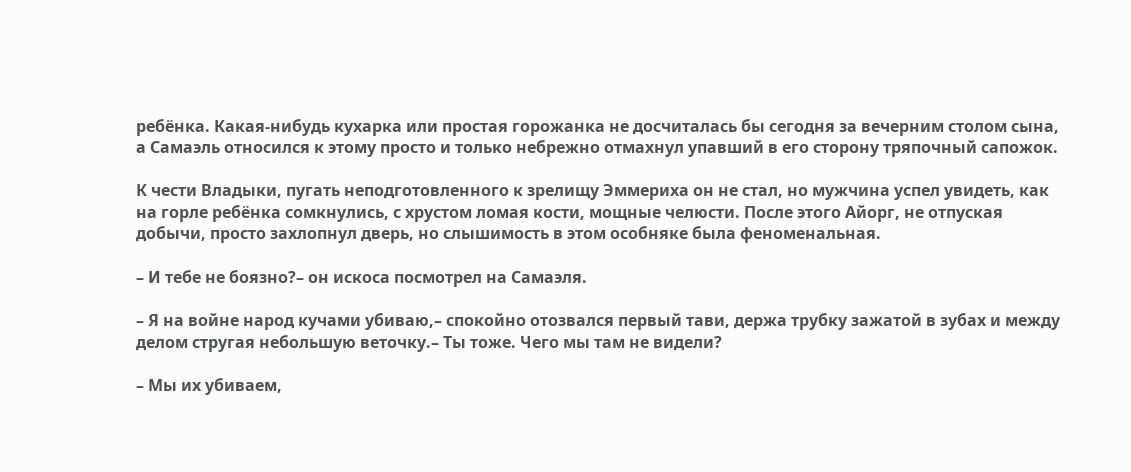ребёнка. Какая-нибудь кухарка или простая горожанка не досчиталась бы сегодня за вечерним столом сына, а Самаэль относился к этому просто и только небрежно отмахнул упавший в его сторону тряпочный сапожок.

К чести Владыки, пугать неподготовленного к зрелищу Эммериха он не стал, но мужчина успел увидеть, как на горле ребёнка сомкнулись, с хрустом ломая кости, мощные челюсти. После этого Айорг, не отпуская добычи, просто захлопнул дверь, но слышимость в этом особняке была феноменальная.

– И тебе не боязно?– он искоса посмотрел на Самаэля.

– Я на войне народ кучами убиваю,– спокойно отозвался первый тави, держа трубку зажатой в зубах и между делом стругая небольшую веточку.– Ты тоже. Чего мы там не видели?

– Мы их убиваем,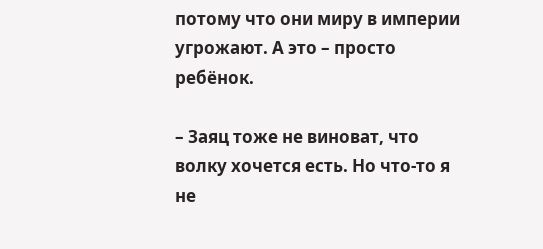потому что они миру в империи угрожают. А это – просто ребёнок.

– Заяц тоже не виноват, что волку хочется есть. Но что-то я не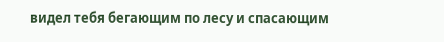видел тебя бегающим по лесу и спасающим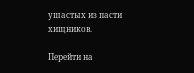ушастых из пасти хищников.

Перейти на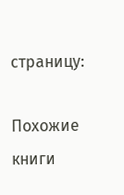страницу:

Похожие книги